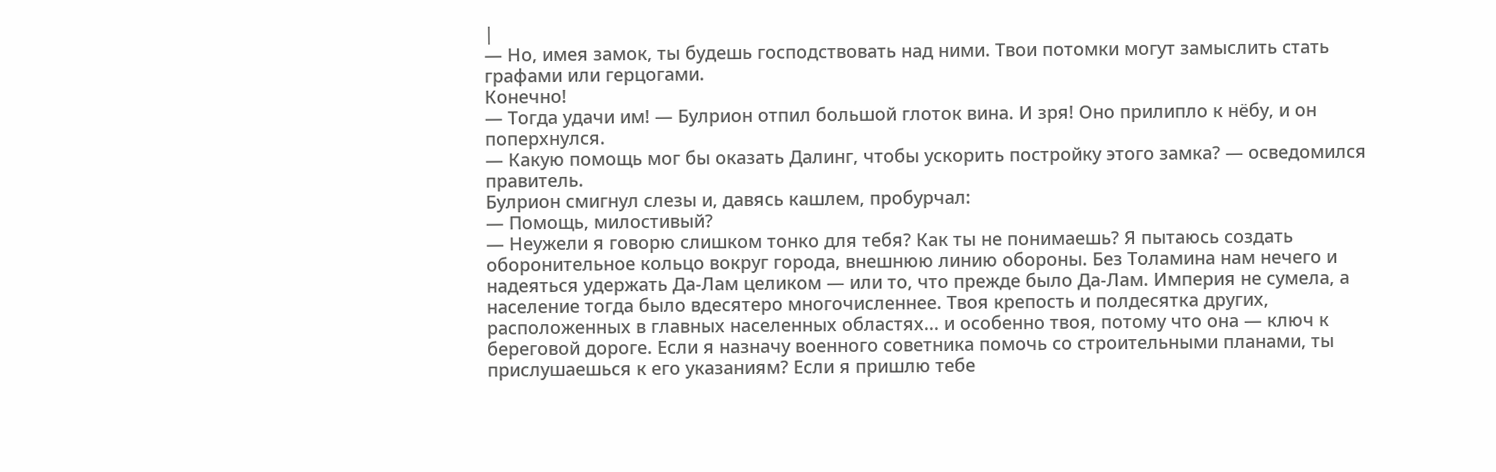|
— Но, имея замок, ты будешь господствовать над ними. Твои потомки могут замыслить стать графами или герцогами.
Конечно!
— Тогда удачи им! — Булрион отпил большой глоток вина. И зря! Оно прилипло к нёбу, и он поперхнулся.
— Какую помощь мог бы оказать Далинг, чтобы ускорить постройку этого замка? — осведомился правитель.
Булрион смигнул слезы и, давясь кашлем, пробурчал:
— Помощь, милостивый?
— Неужели я говорю слишком тонко для тебя? Как ты не понимаешь? Я пытаюсь создать оборонительное кольцо вокруг города, внешнюю линию обороны. Без Толамина нам нечего и надеяться удержать Да-Лам целиком — или то, что прежде было Да-Лам. Империя не сумела, а население тогда было вдесятеро многочисленнее. Твоя крепость и полдесятка других, расположенных в главных населенных областях... и особенно твоя, потому что она — ключ к береговой дороге. Если я назначу военного советника помочь со строительными планами, ты прислушаешься к его указаниям? Если я пришлю тебе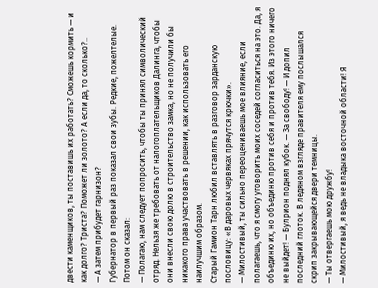двести каменщиков, ты поставишь их работать? Сможешь кормить — и как долго? Триста? Поможет ли золото? А если да, то сколько?..
— А затем прибудет гарнизон?
Губернатор в первый раз показал свои зубы. Редкие, пожелтелые. Потом он сказал:
— Полагаю, нам следует попросить, чтобы ты принял символический отряд. Нельзя же требовать от налогоплательщиков Далинга, чтобы они внесли свою долю в строительство замка, но не получили бы никакого права участвовать в решении, как использовать его наилучшим образом.
Старый Гамион Тарн любил вставлять в разговор зарданскую пословицу: «В даровых червяках прячутся крючки».
— Милостивый, ты сильно переоцениваешь мое влияние, если полагаешь, что я смогу уговорить моих соседей согласиться на это. Да, я объединю их, но объединю против себя и против тебя. Из этого ничего не выйдет! — Булрион поднял кубок. — За свободу! — И допил последний глоток. В ледяном взгляде правителя ему послышался скрип закрывающейся двери темницы.
— Ты отвергаешь мою дружбу!
— Милостивый, я ведь не владыка восточной области! Я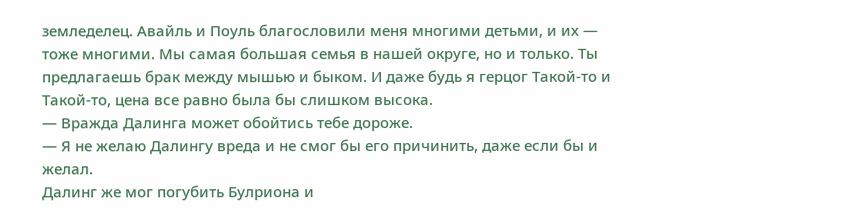земледелец. Авайль и Поуль благословили меня многими детьми, и их — тоже многими. Мы самая большая семья в нашей округе, но и только. Ты предлагаешь брак между мышью и быком. И даже будь я герцог Такой-то и Такой-то, цена все равно была бы слишком высока.
— Вражда Далинга может обойтись тебе дороже.
— Я не желаю Далингу вреда и не смог бы его причинить, даже если бы и желал.
Далинг же мог погубить Булриона и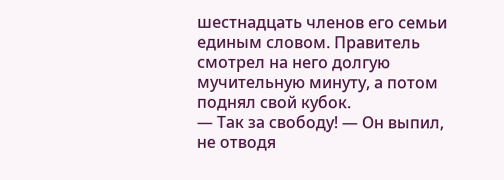шестнадцать членов его семьи единым словом. Правитель смотрел на него долгую мучительную минуту, а потом поднял свой кубок.
— Так за свободу! — Он выпил, не отводя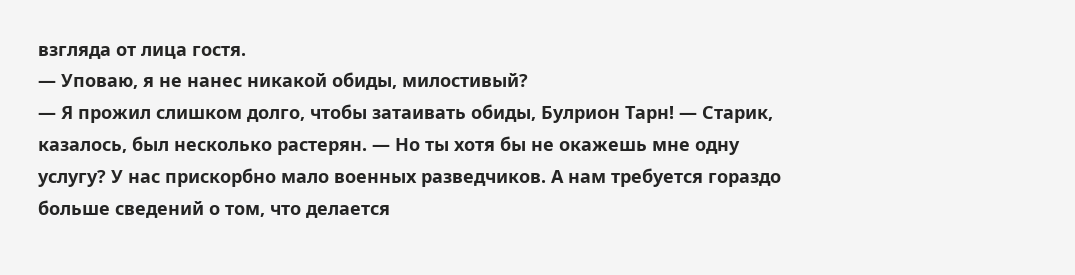взгляда от лица гостя.
— Уповаю, я не нанес никакой обиды, милостивый?
— Я прожил слишком долго, чтобы затаивать обиды, Булрион Тарн! — Старик, казалось, был несколько растерян. — Но ты хотя бы не окажешь мне одну услугу? У нас прискорбно мало военных разведчиков. А нам требуется гораздо больше сведений о том, что делается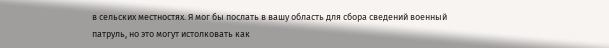в сельских местностях. Я мог бы послать в вашу область для сбора сведений военный патруль, но это могут истолковать как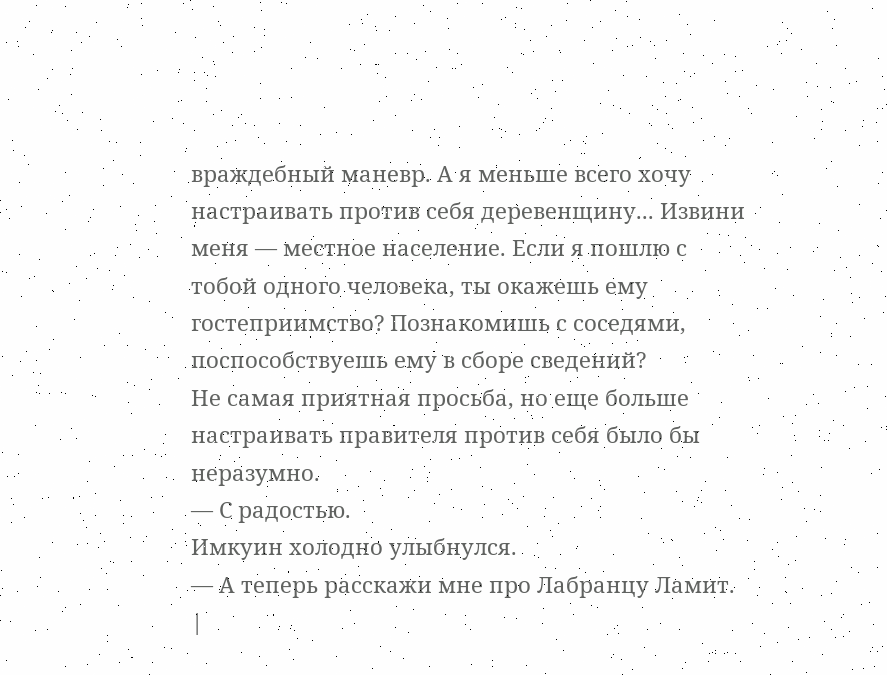враждебный маневр. А я меньше всего хочу настраивать против себя деревенщину... Извини меня — местное население. Если я пошлю с тобой одного человека, ты окажешь ему гостеприимство? Познакомишь с соседями, поспособствуешь ему в сборе сведений?
Не самая приятная просьба, но еще больше настраивать правителя против себя было бы неразумно.
— С радостью.
Имкуин холодно улыбнулся.
— А теперь расскажи мне про Лабранцу Ламит. |